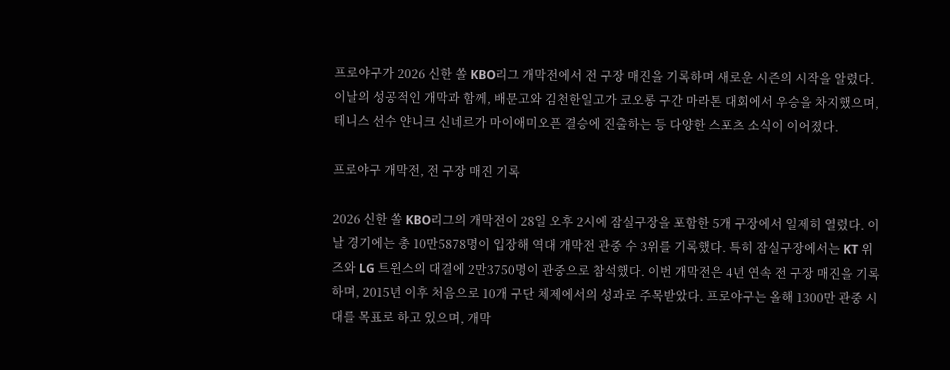프로야구가 2026 신한 쏠 KBO리그 개막전에서 전 구장 매진을 기록하며 새로운 시즌의 시작을 알렸다. 이날의 성공적인 개막과 함께, 배문고와 김천한일고가 코오롱 구간 마라톤 대회에서 우승을 차지했으며, 테니스 선수 얀니크 신네르가 마이애미오픈 결승에 진출하는 등 다양한 스포츠 소식이 이어졌다.

프로야구 개막전, 전 구장 매진 기록

2026 신한 쏠 KBO리그의 개막전이 28일 오후 2시에 잠실구장을 포함한 5개 구장에서 일제히 열렸다. 이날 경기에는 총 10만5878명이 입장해 역대 개막전 관중 수 3위를 기록했다. 특히 잠실구장에서는 KT 위즈와 LG 트윈스의 대결에 2만3750명이 관중으로 참석했다. 이번 개막전은 4년 연속 전 구장 매진을 기록하며, 2015년 이후 처음으로 10개 구단 체제에서의 성과로 주목받았다. 프로야구는 올해 1300만 관중 시대를 목표로 하고 있으며, 개막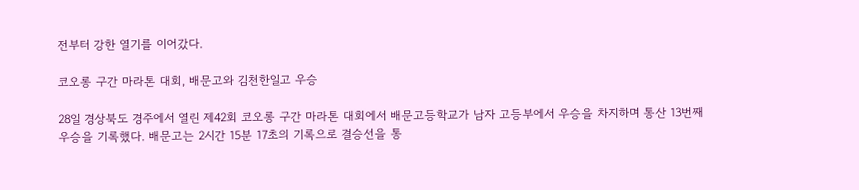전부터 강한 열기를 이어갔다.

코오롱 구간 마라톤 대회, 배문고와 김천한일고 우승

28일 경상북도 경주에서 열린 제42회 코오롱 구간 마라톤 대회에서 배문고등학교가 남자 고등부에서 우승을 차지하며 통산 13번째 우승을 기록했다. 배문고는 2시간 15분 17초의 기록으로 결승선을 통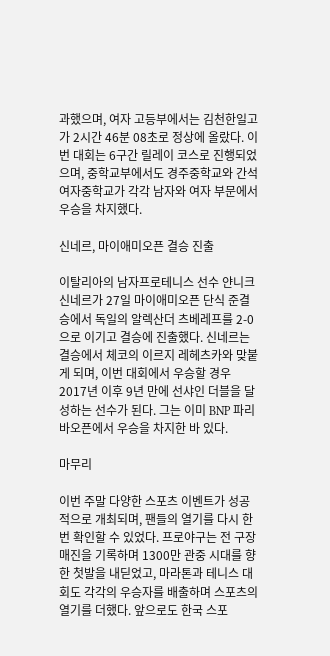과했으며, 여자 고등부에서는 김천한일고가 2시간 46분 08초로 정상에 올랐다. 이번 대회는 6구간 릴레이 코스로 진행되었으며, 중학교부에서도 경주중학교와 간석여자중학교가 각각 남자와 여자 부문에서 우승을 차지했다.

신네르, 마이애미오픈 결승 진출

이탈리아의 남자프로테니스 선수 얀니크 신네르가 27일 마이애미오픈 단식 준결승에서 독일의 알렉산더 츠베레프를 2-0으로 이기고 결승에 진출했다. 신네르는 결승에서 체코의 이르지 레헤츠카와 맞붙게 되며, 이번 대회에서 우승할 경우 2017년 이후 9년 만에 선샤인 더블을 달성하는 선수가 된다. 그는 이미 BNP 파리바오픈에서 우승을 차지한 바 있다.

마무리

이번 주말 다양한 스포츠 이벤트가 성공적으로 개최되며, 팬들의 열기를 다시 한번 확인할 수 있었다. 프로야구는 전 구장 매진을 기록하며 1300만 관중 시대를 향한 첫발을 내딛었고, 마라톤과 테니스 대회도 각각의 우승자를 배출하며 스포츠의 열기를 더했다. 앞으로도 한국 스포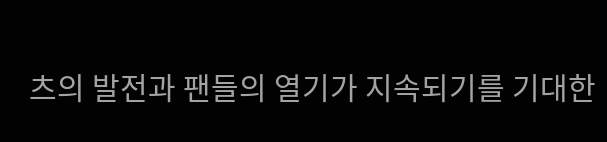츠의 발전과 팬들의 열기가 지속되기를 기대한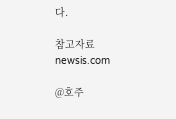다.

참고자료
newsis.com

@호주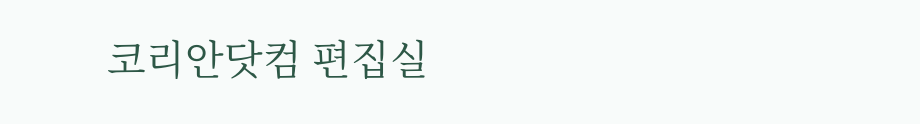코리안닷컴 편집실